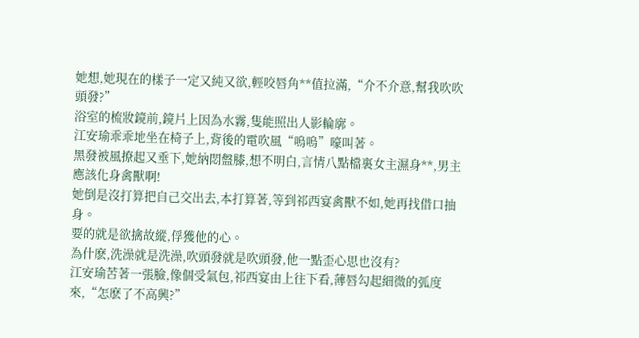她想,她現在的樣子一定又純又欲,輕咬唇角**值拉滿,“介不介意,幫我吹吹頭發?”
浴室的梳妝鏡前,鏡片上因為水霧,隻能照出人影輪廓。
江安瑜乖乖地坐在椅子上,背後的電吹風“嗚嗚”嚎叫著。
黑發被風撩起又垂下,她納悶盤膝,想不明白,言情八點檔裏女主濕身**,男主應該化身禽獸啊!
她倒是沒打算把自己交出去,本打算著,等到祁西宴禽獸不如,她再找借口抽身。
要的就是欲擒故縱,俘獲他的心。
為什麽,洗澡就是洗澡,吹頭發就是吹頭發,他一點歪心思也沒有?
江安瑜苦著一張臉,像個受氣包,祁西宴由上往下看,薄唇勾起細微的弧度來,“怎麽了不高興?”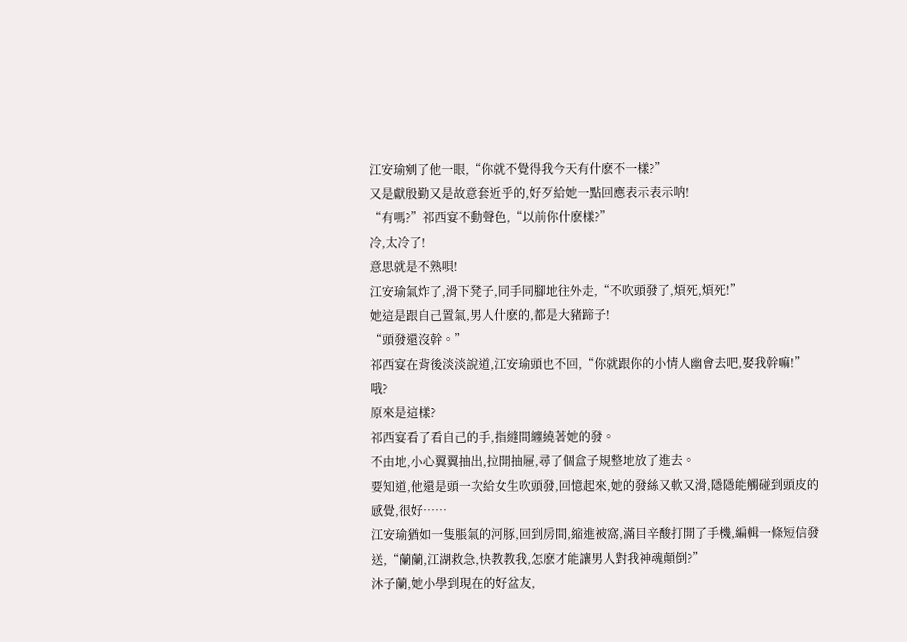江安瑜剜了他一眼,“你就不覺得我今天有什麽不一樣?”
又是獻殷勤又是故意套近乎的,好歹給她一點回應表示表示呐!
“有嗎?”祁西宴不動聲色,“以前你什麽樣?”
冷,太冷了!
意思就是不熟唄!
江安瑜氣炸了,滑下凳子,同手同腳地往外走,“不吹頭發了,煩死,煩死!”
她這是跟自己置氣,男人什麽的,都是大豬蹄子!
“頭發還沒幹。”
祁西宴在背後淡淡說道,江安瑜頭也不回,“你就跟你的小情人幽會去吧,娶我幹嘛!”
哦?
原來是這樣?
祁西宴看了看自己的手,指縫間纏繞著她的發。
不由地,小心翼翼抽出,拉開抽屜,尋了個盒子規整地放了進去。
要知道,他還是頭一次給女生吹頭發,回憶起來,她的發絲又軟又滑,隱隱能觸碰到頭皮的感覺,很好……
江安瑜猶如一隻脹氣的河豚,回到房間,縮進被窩,滿目辛酸打開了手機,編輯一條短信發送,“蘭蘭,江湖救急,快教教我,怎麽才能讓男人對我神魂顛倒?”
沐子蘭,她小學到現在的好盆友,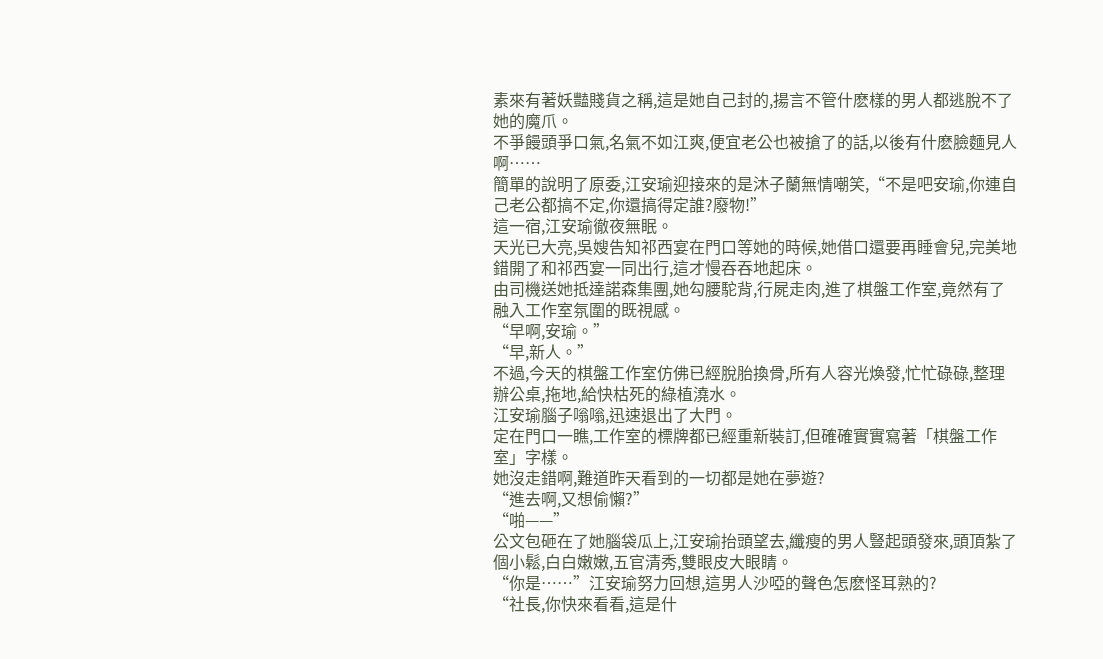素來有著妖豔賤貨之稱,這是她自己封的,揚言不管什麽樣的男人都逃脫不了她的魔爪。
不爭饅頭爭口氣,名氣不如江爽,便宜老公也被搶了的話,以後有什麽臉麵見人啊……
簡單的說明了原委,江安瑜迎接來的是沐子蘭無情嘲笑,“不是吧安瑜,你連自己老公都搞不定,你還搞得定誰?廢物!”
這一宿,江安瑜徹夜無眠。
天光已大亮,吳嫂告知祁西宴在門口等她的時候,她借口還要再睡會兒,完美地錯開了和祁西宴一同出行,這才慢吞吞地起床。
由司機送她抵達諾森集團,她勾腰駝背,行屍走肉,進了棋盤工作室,竟然有了融入工作室氛圍的既視感。
“早啊,安瑜。”
“早,新人。”
不過,今天的棋盤工作室仿佛已經脫胎換骨,所有人容光煥發,忙忙碌碌,整理辦公桌,拖地,給快枯死的綠植澆水。
江安瑜腦子嗡嗡,迅速退出了大門。
定在門口一瞧,工作室的標牌都已經重新裝訂,但確確實實寫著「棋盤工作室」字樣。
她沒走錯啊,難道昨天看到的一切都是她在夢遊?
“進去啊,又想偷懶?”
“啪——”
公文包砸在了她腦袋瓜上,江安瑜抬頭望去,纖瘦的男人豎起頭發來,頭頂紮了個小鬆,白白嫩嫩,五官清秀,雙眼皮大眼睛。
“你是……”江安瑜努力回想,這男人沙啞的聲色怎麽怪耳熟的?
“社長,你快來看看,這是什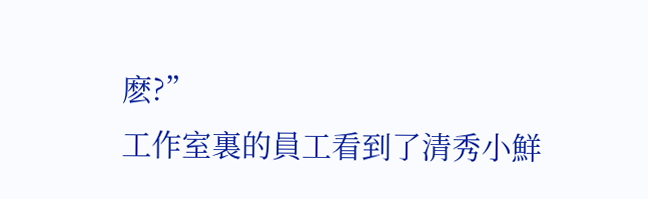麽?”
工作室裏的員工看到了清秀小鮮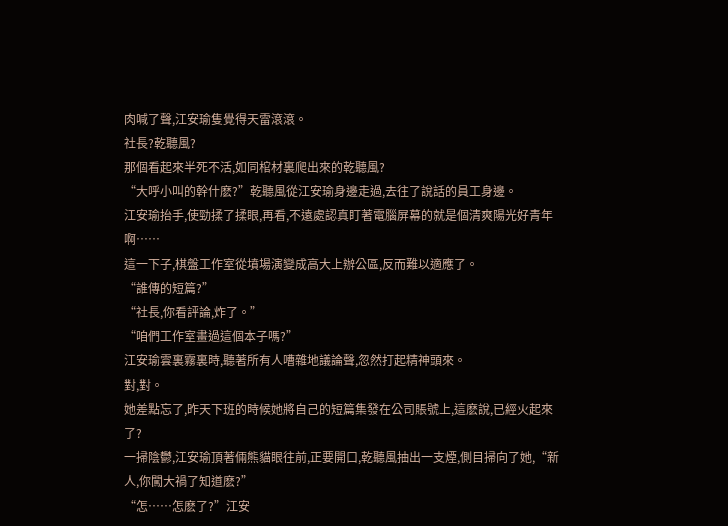肉喊了聲,江安瑜隻覺得天雷滾滾。
社長?乾聽風?
那個看起來半死不活,如同棺材裏爬出來的乾聽風?
“大呼小叫的幹什麽?”乾聽風從江安瑜身邊走過,去往了說話的員工身邊。
江安瑜抬手,使勁揉了揉眼,再看,不遠處認真盯著電腦屏幕的就是個清爽陽光好青年啊……
這一下子,棋盤工作室從墳場演變成高大上辦公區,反而難以適應了。
“誰傳的短篇?”
“社長,你看評論,炸了。”
“咱們工作室畫過這個本子嗎?”
江安瑜雲裏霧裏時,聽著所有人嘈雜地議論聲,忽然打起精神頭來。
對,對。
她差點忘了,昨天下班的時候她將自己的短篇集發在公司賬號上,這麽說,已經火起來了?
一掃陰鬱,江安瑜頂著倆熊貓眼往前,正要開口,乾聽風抽出一支煙,側目掃向了她,“新人,你闖大禍了知道麽?”
“怎……怎麽了?”江安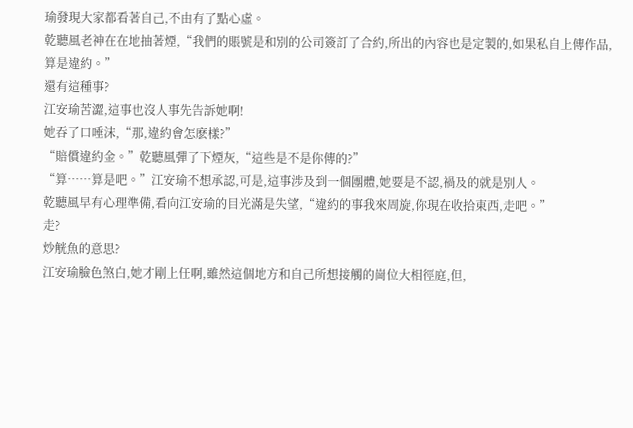瑜發現大家都看著自己,不由有了點心虛。
乾聽風老神在在地抽著煙,“我們的賬號是和別的公司簽訂了合約,所出的內容也是定製的,如果私自上傳作品,算是違約。”
還有這種事?
江安瑜苦澀,這事也沒人事先告訴她啊!
她吞了口唾沫,“那,違約會怎麽樣?”
“賠償違約金。”乾聽風彈了下煙灰,“這些是不是你傳的?”
“算……算是吧。”江安瑜不想承認,可是,這事涉及到一個團體,她要是不認,禍及的就是別人。
乾聽風早有心理準備,看向江安瑜的目光滿是失望,“違約的事我來周旋,你現在收拾東西,走吧。”
走?
炒觥魚的意思?
江安瑜臉色煞白,她才剛上任啊,雖然這個地方和自己所想接觸的崗位大相徑庭,但,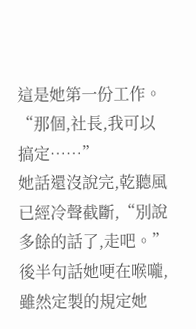這是她第一份工作。
“那個,社長,我可以搞定……”
她話還沒說完,乾聽風已經冷聲截斷,“別說多餘的話了,走吧。”
後半句話她哽在喉嚨,雖然定製的規定她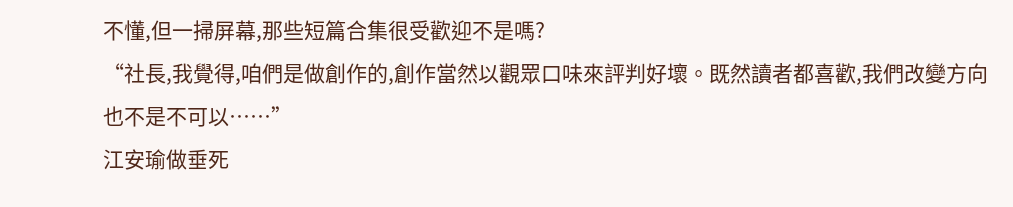不懂,但一掃屏幕,那些短篇合集很受歡迎不是嗎?
“社長,我覺得,咱們是做創作的,創作當然以觀眾口味來評判好壞。既然讀者都喜歡,我們改變方向也不是不可以……”
江安瑜做垂死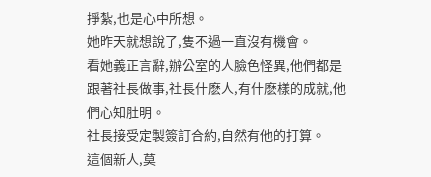掙紮,也是心中所想。
她昨天就想說了,隻不過一直沒有機會。
看她義正言辭,辦公室的人臉色怪異,他們都是跟著社長做事,社長什麽人,有什麽樣的成就,他們心知肚明。
社長接受定製簽訂合約,自然有他的打算。
這個新人,莫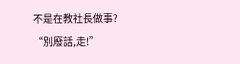不是在教社長做事?
“別廢話,走!”